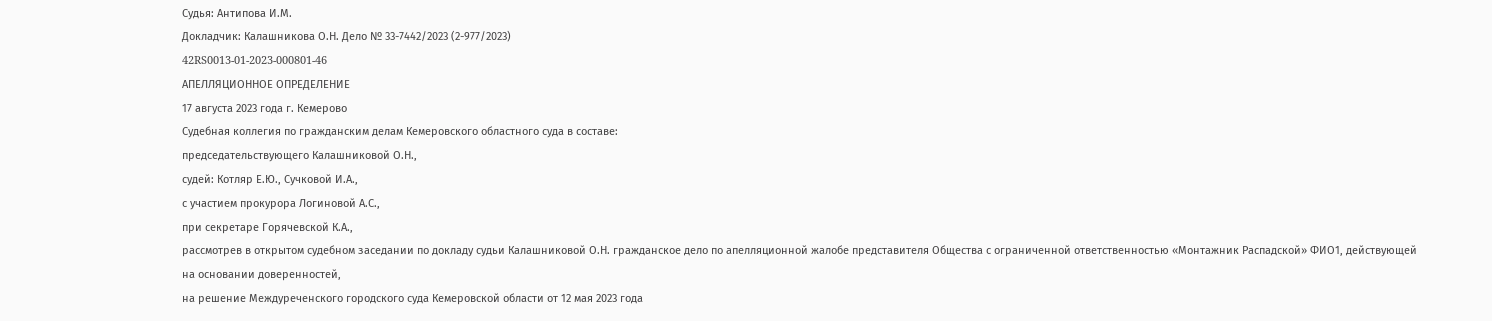Судья: Антипова И.М.
Докладчик: Калашникова О.Н. Дело № 33-7442/2023 (2-977/2023)
42RS0013-01-2023-000801-46
АПЕЛЛЯЦИОННОЕ ОПРЕДЕЛЕНИЕ
17 августа 2023 года г. Кемерово
Судебная коллегия по гражданским делам Кемеровского областного суда в составе:
председательствующего Калашниковой О.Н.,
судей: Котляр Е.Ю., Сучковой И.А.,
с участием прокурора Логиновой А.С.,
при секретаре Горячевской К.А.,
рассмотрев в открытом судебном заседании по докладу судьи Калашниковой О.Н. гражданское дело по апелляционной жалобе представителя Общества с ограниченной ответственностью «Монтажник Распадской» ФИО1, действующей на основании доверенностей,
на решение Междуреченского городского суда Кемеровской области от 12 мая 2023 года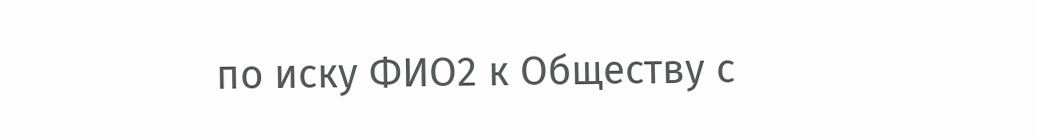по иску ФИО2 к Обществу с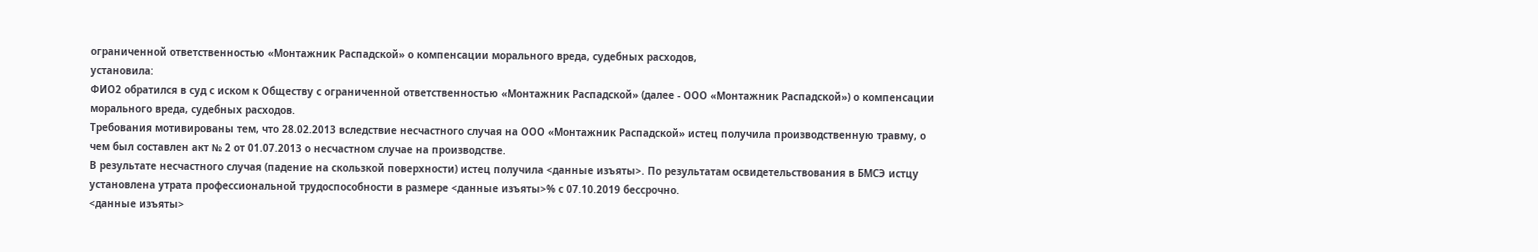ограниченной ответственностью «Монтажник Распадской» о компенсации морального вреда, судебных расходов,
установила:
ФИО2 обратился в суд с иском к Обществу с ограниченной ответственностью «Монтажник Распадской» (далее - ООО «Монтажник Распадской») о компенсации морального вреда, судебных расходов.
Требования мотивированы тем, что 28.02.2013 вследствие несчастного случая на ООО «Монтажник Распадской» истец получила производственную травму, о чем был составлен акт № 2 от 01.07.2013 о несчастном случае на производстве.
В результате несчастного случая (падение на скользкой поверхности) истец получила <данные изъяты>. По результатам освидетельствования в БМСЭ истцу установлена утрата профессиональной трудоспособности в размере <данные изъяты>% с 07.10.2019 бессрочно.
<данные изъяты>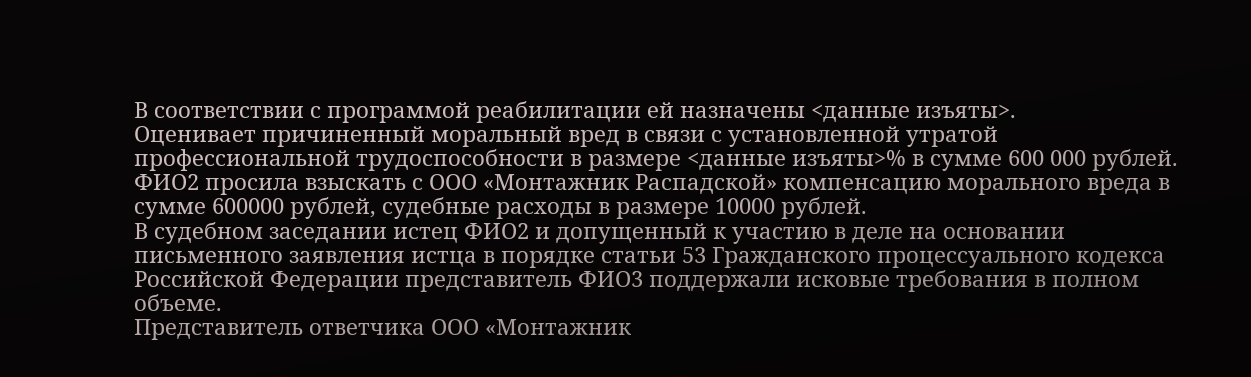В соответствии с программой реабилитации ей назначены <данные изъяты>.
Оценивает причиненный моральный вред в связи с установленной утратой профессиональной трудоспособности в размере <данные изъяты>% в сумме 600 000 рублей.
ФИО2 просила взыскать с ООО «Монтажник Распадской» компенсацию морального вреда в сумме 600000 рублей, судебные расходы в размере 10000 рублей.
В судебном заседании истец ФИО2 и допущенный к участию в деле на основании письменного заявления истца в порядке статьи 53 Гражданского процессуального кодекса Российской Федерации представитель ФИО3 поддержали исковые требования в полном объеме.
Представитель ответчика ООО «Монтажник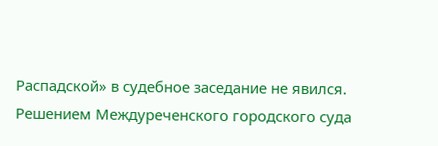Распадской» в судебное заседание не явился.
Решением Междуреченского городского суда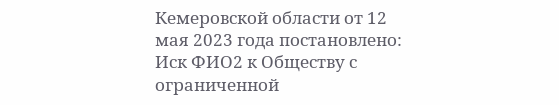Кемеровской области от 12 мая 2023 года постановлено:
Иск ФИО2 к Обществу с ограниченной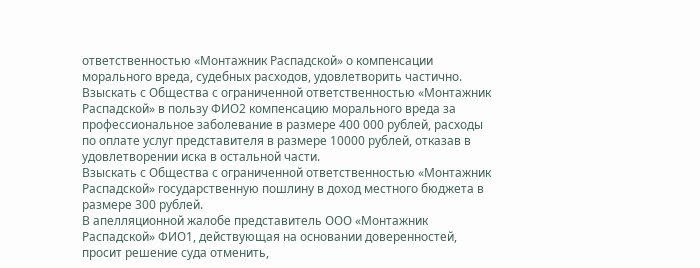ответственностью «Монтажник Распадской» о компенсации морального вреда, судебных расходов, удовлетворить частично.
Взыскать с Общества с ограниченной ответственностью «Монтажник Распадской» в пользу ФИО2 компенсацию морального вреда за профессиональное заболевание в размере 400 000 рублей, расходы по оплате услуг представителя в размере 10000 рублей, отказав в удовлетворении иска в остальной части.
Взыскать с Общества с ограниченной ответственностью «Монтажник Распадской» государственную пошлину в доход местного бюджета в размере 300 рублей.
В апелляционной жалобе представитель ООО «Монтажник Распадской» ФИО1, действующая на основании доверенностей, просит решение суда отменить,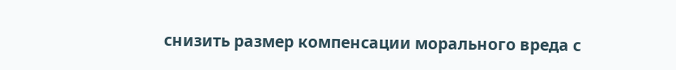снизить размер компенсации морального вреда с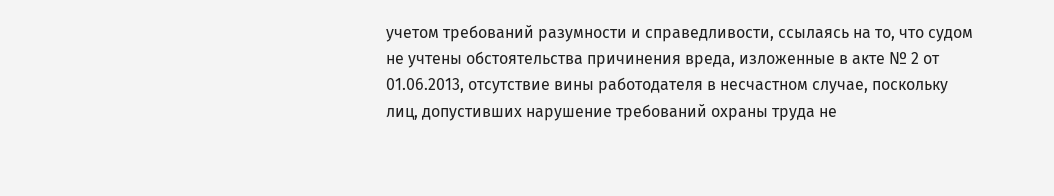учетом требований разумности и справедливости, ссылаясь на то, что судом не учтены обстоятельства причинения вреда, изложенные в акте № 2 от 01.06.2013, отсутствие вины работодателя в несчастном случае, поскольку лиц, допустивших нарушение требований охраны труда не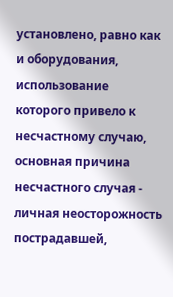установлено, равно как и оборудования, использование которого привело к несчастному случаю, основная причина несчастного случая - личная неосторожность пострадавшей,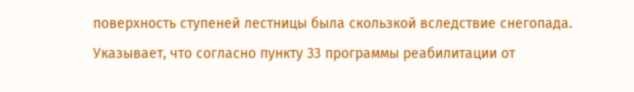поверхность ступеней лестницы была скользкой вследствие снегопада.
Указывает, что согласно пункту 33 программы реабилитации от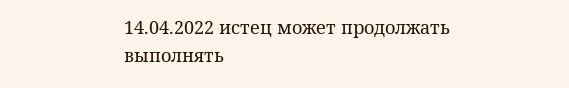14.04.2022 истец может продолжать выполнять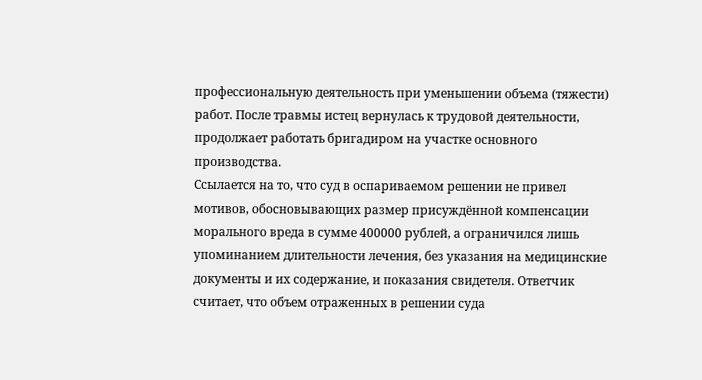профессиональную деятельность при уменьшении объема (тяжести) работ. После травмы истец вернулась к трудовой деятельности, продолжает работать бригадиром на участке основного производства.
Ссылается на то, что суд в оспариваемом решении не привел мотивов, обосновывающих размер присуждённой компенсации морального вреда в сумме 400000 рублей, а ограничился лишь упоминанием длительности лечения, без указания на медицинские документы и их содержание, и показания свидетеля. Ответчик считает, что объем отраженных в решении суда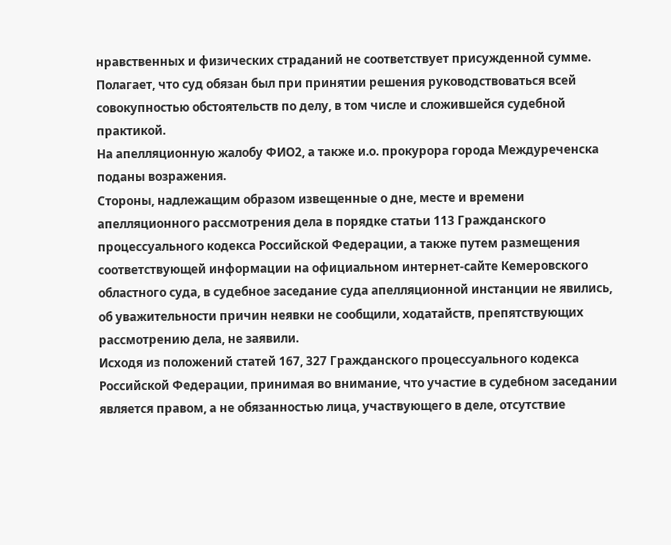нравственных и физических страданий не соответствует присужденной сумме.
Полагает, что суд обязан был при принятии решения руководствоваться всей совокупностью обстоятельств по делу, в том числе и сложившейся судебной практикой.
На апелляционную жалобу ФИО2, а также и.о. прокурора города Междуреченска поданы возражения.
Стороны, надлежащим образом извещенные о дне, месте и времени апелляционного рассмотрения дела в порядке статьи 113 Гражданского процессуального кодекса Российской Федерации, а также путем размещения соответствующей информации на официальном интернет-сайте Кемеровского областного суда, в судебное заседание суда апелляционной инстанции не явились, об уважительности причин неявки не сообщили, ходатайств, препятствующих рассмотрению дела, не заявили.
Исходя из положений статей 167, 327 Гражданского процессуального кодекса Российской Федерации, принимая во внимание, что участие в судебном заседании является правом, а не обязанностью лица, участвующего в деле, отсутствие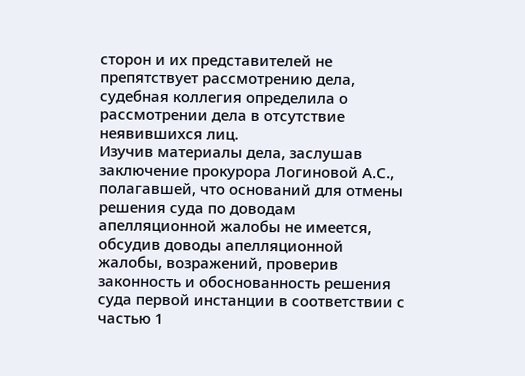сторон и их представителей не препятствует рассмотрению дела, судебная коллегия определила о рассмотрении дела в отсутствие неявившихся лиц.
Изучив материалы дела, заслушав заключение прокурора Логиновой А.С., полагавшей, что оснований для отмены решения суда по доводам апелляционной жалобы не имеется, обсудив доводы апелляционной жалобы, возражений, проверив законность и обоснованность решения суда первой инстанции в соответствии с частью 1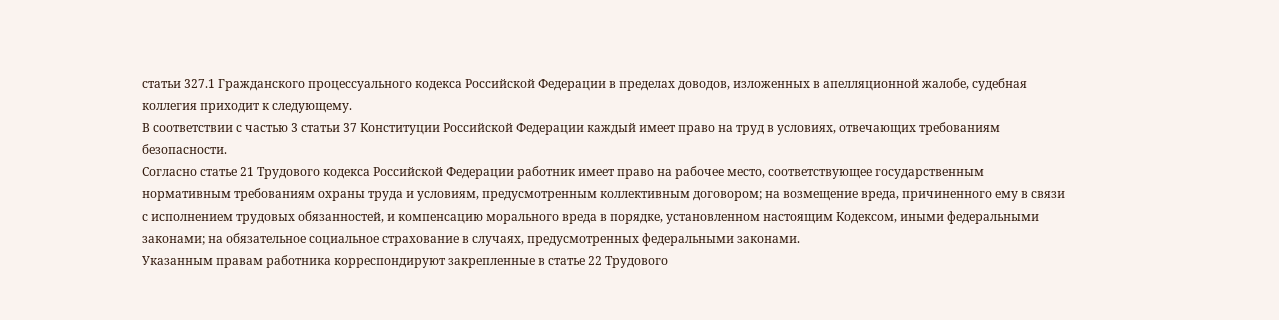статьи 327.1 Гражданского процессуального кодекса Российской Федерации в пределах доводов, изложенных в апелляционной жалобе, судебная коллегия приходит к следующему.
В соответствии с частью 3 статьи 37 Конституции Российской Федерации каждый имеет право на труд в условиях, отвечающих требованиям безопасности.
Согласно статье 21 Трудового кодекса Российской Федерации работник имеет право на рабочее место, соответствующее государственным нормативным требованиям охраны труда и условиям, предусмотренным коллективным договором; на возмещение вреда, причиненного ему в связи с исполнением трудовых обязанностей, и компенсацию морального вреда в порядке, установленном настоящим Кодексом, иными федеральными законами; на обязательное социальное страхование в случаях, предусмотренных федеральными законами.
Указанным правам работника корреспондируют закрепленные в статье 22 Трудового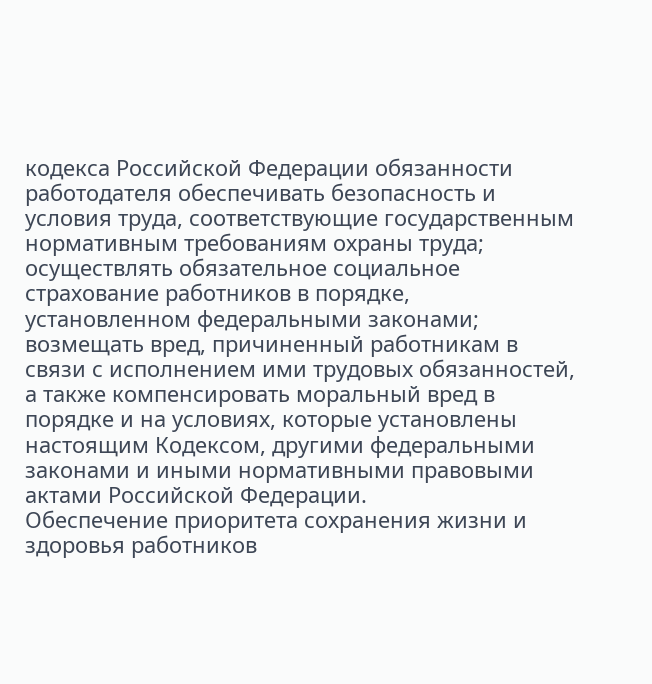кодекса Российской Федерации обязанности работодателя обеспечивать безопасность и условия труда, соответствующие государственным нормативным требованиям охраны труда; осуществлять обязательное социальное страхование работников в порядке, установленном федеральными законами; возмещать вред, причиненный работникам в связи с исполнением ими трудовых обязанностей, а также компенсировать моральный вред в порядке и на условиях, которые установлены настоящим Кодексом, другими федеральными законами и иными нормативными правовыми актами Российской Федерации.
Обеспечение приоритета сохранения жизни и здоровья работников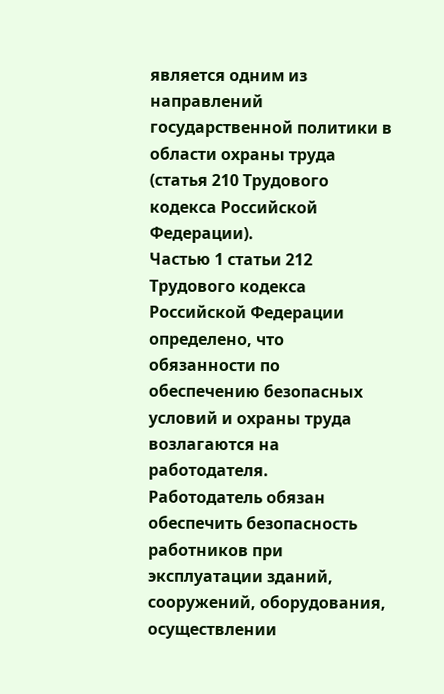является одним из направлений государственной политики в области охраны труда (статья 210 Трудового кодекса Российской Федерации).
Частью 1 статьи 212 Трудового кодекса Российской Федерации определено, что обязанности по обеспечению безопасных условий и охраны труда возлагаются на работодателя.
Работодатель обязан обеспечить безопасность работников при эксплуатации зданий, сооружений, оборудования, осуществлении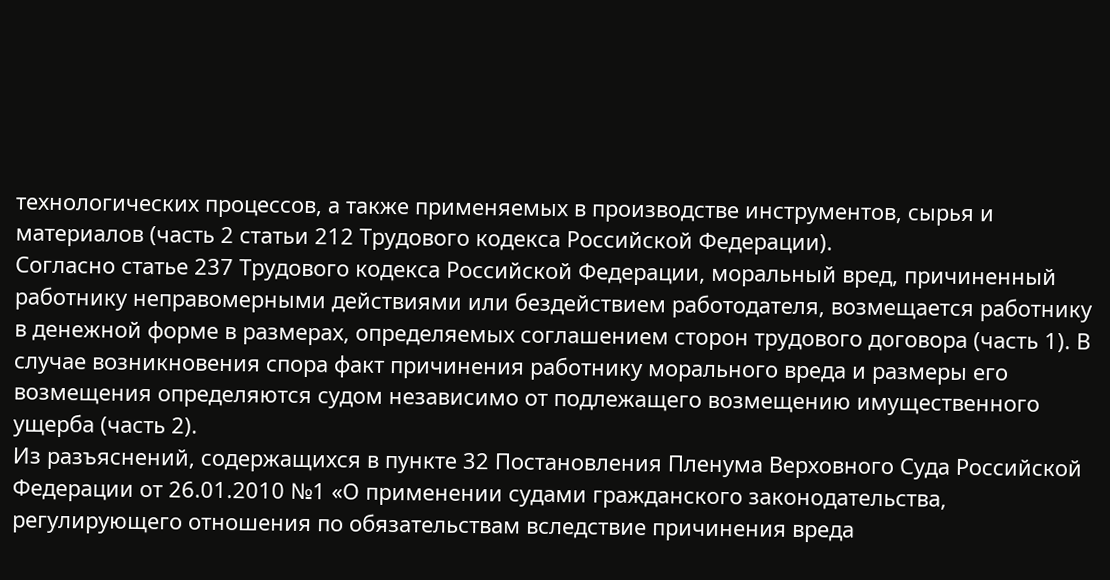технологических процессов, а также применяемых в производстве инструментов, сырья и материалов (часть 2 статьи 212 Трудового кодекса Российской Федерации).
Согласно статье 237 Трудового кодекса Российской Федерации, моральный вред, причиненный работнику неправомерными действиями или бездействием работодателя, возмещается работнику в денежной форме в размерах, определяемых соглашением сторон трудового договора (часть 1). В случае возникновения спора факт причинения работнику морального вреда и размеры его возмещения определяются судом независимо от подлежащего возмещению имущественного ущерба (часть 2).
Из разъяснений, содержащихся в пункте 32 Постановления Пленума Верховного Суда Российской Федерации от 26.01.2010 №1 «О применении судами гражданского законодательства, регулирующего отношения по обязательствам вследствие причинения вреда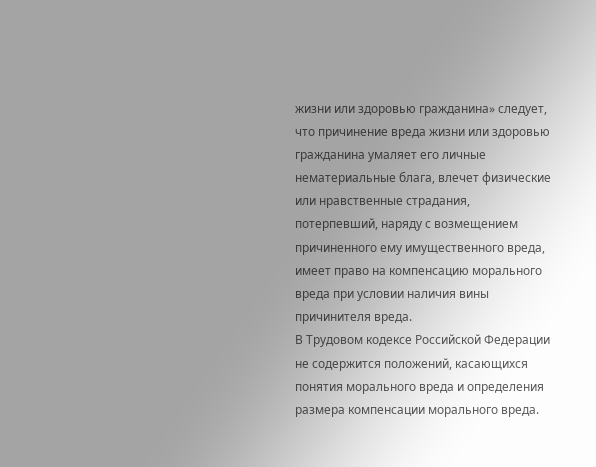жизни или здоровью гражданина» следует, что причинение вреда жизни или здоровью гражданина умаляет его личные нематериальные блага, влечет физические или нравственные страдания, потерпевший, наряду с возмещением причиненного ему имущественного вреда, имеет право на компенсацию морального вреда при условии наличия вины причинителя вреда.
В Трудовом кодексе Российской Федерации не содержится положений, касающихся понятия морального вреда и определения размера компенсации морального вреда.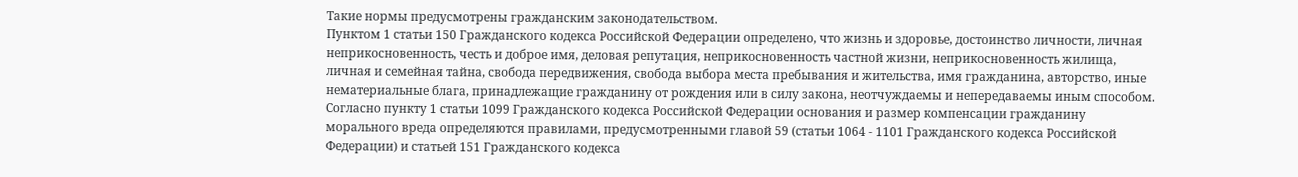Такие нормы предусмотрены гражданским законодательством.
Пунктом 1 статьи 150 Гражданского кодекса Российской Федерации определено, что жизнь и здоровье, достоинство личности, личная неприкосновенность, честь и доброе имя, деловая репутация, неприкосновенность частной жизни, неприкосновенность жилища, личная и семейная тайна, свобода передвижения, свобода выбора места пребывания и жительства, имя гражданина, авторство, иные нематериальные блага, принадлежащие гражданину от рождения или в силу закона, неотчуждаемы и непередаваемы иным способом.
Согласно пункту 1 статьи 1099 Гражданского кодекса Российской Федерации основания и размер компенсации гражданину морального вреда определяются правилами, предусмотренными главой 59 (статьи 1064 - 1101 Гражданского кодекса Российской Федерации) и статьей 151 Гражданского кодекса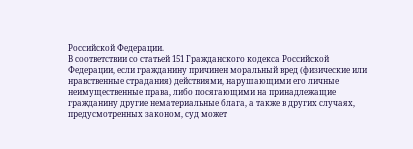Российской Федерации.
В соответствии со статьей 151 Гражданского кодекса Российской Федерации, если гражданину причинен моральный вред (физические или нравственные страдания) действиями, нарушающими его личные неимущественные права, либо посягающими на принадлежащие гражданину другие нематериальные блага, а также в других случаях, предусмотренных законом, суд может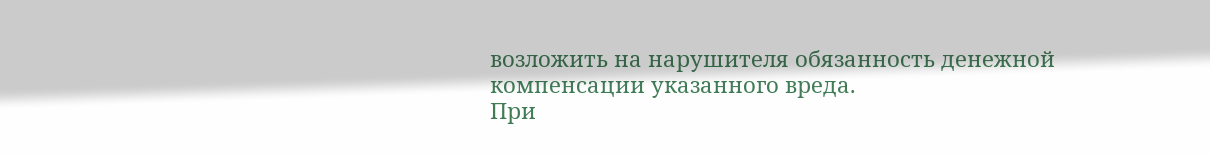возложить на нарушителя обязанность денежной компенсации указанного вреда.
При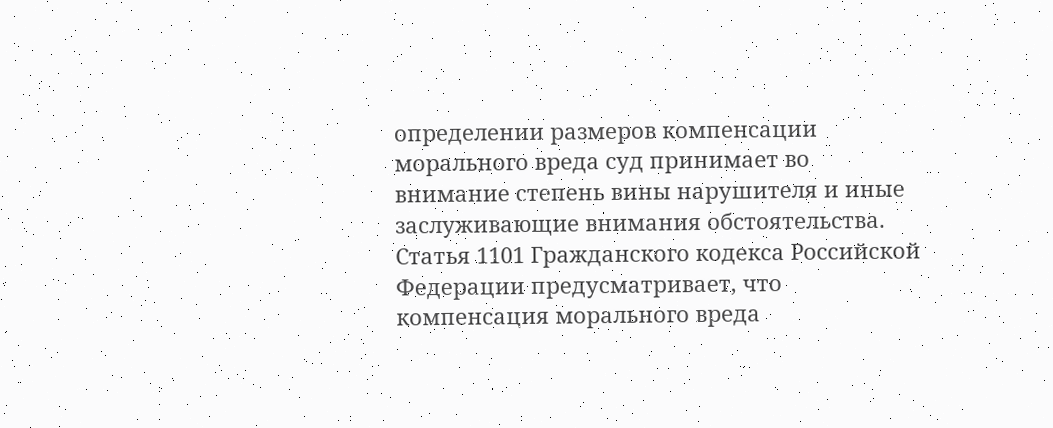определении размеров компенсации морального вреда суд принимает во внимание степень вины нарушителя и иные заслуживающие внимания обстоятельства.
Статья 1101 Гражданского кодекса Российской Федерации предусматривает, что компенсация морального вреда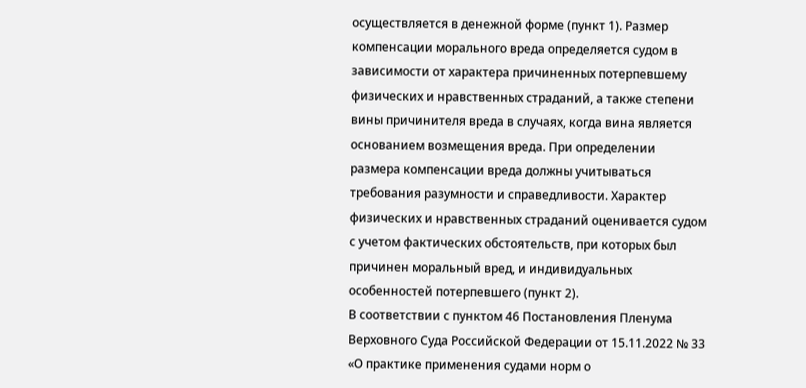осуществляется в денежной форме (пункт 1). Размер компенсации морального вреда определяется судом в зависимости от характера причиненных потерпевшему физических и нравственных страданий, а также степени вины причинителя вреда в случаях, когда вина является основанием возмещения вреда. При определении размера компенсации вреда должны учитываться требования разумности и справедливости. Характер физических и нравственных страданий оценивается судом с учетом фактических обстоятельств, при которых был причинен моральный вред, и индивидуальных особенностей потерпевшего (пункт 2).
В соответствии с пунктом 46 Постановления Пленума Верховного Суда Российской Федерации от 15.11.2022 № 33 «О практике применения судами норм о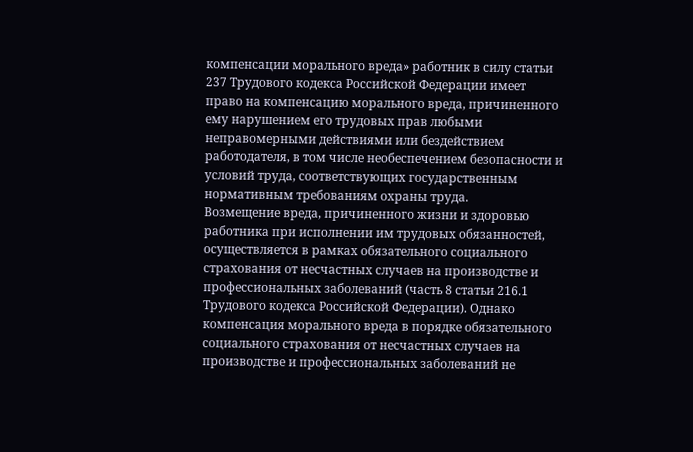компенсации морального вреда» работник в силу статьи 237 Трудового кодекса Российской Федерации имеет право на компенсацию морального вреда, причиненного ему нарушением его трудовых прав любыми неправомерными действиями или бездействием работодателя, в том числе необеспечением безопасности и условий труда, соответствующих государственным нормативным требованиям охраны труда.
Возмещение вреда, причиненного жизни и здоровью работника при исполнении им трудовых обязанностей, осуществляется в рамках обязательного социального страхования от несчастных случаев на производстве и профессиональных заболеваний (часть 8 статьи 216.1 Трудового кодекса Российской Федерации). Однако компенсация морального вреда в порядке обязательного социального страхования от несчастных случаев на производстве и профессиональных заболеваний не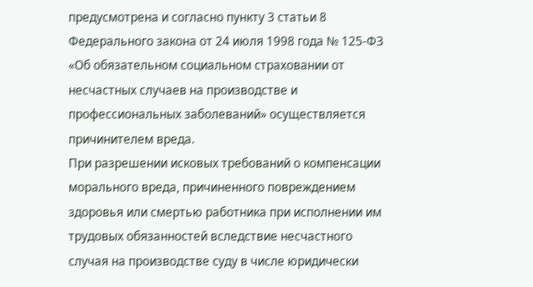предусмотрена и согласно пункту 3 статьи 8 Федерального закона от 24 июля 1998 года № 125-ФЗ «Об обязательном социальном страховании от несчастных случаев на производстве и профессиональных заболеваний» осуществляется причинителем вреда.
При разрешении исковых требований о компенсации морального вреда, причиненного повреждением здоровья или смертью работника при исполнении им трудовых обязанностей вследствие несчастного случая на производстве суду в числе юридически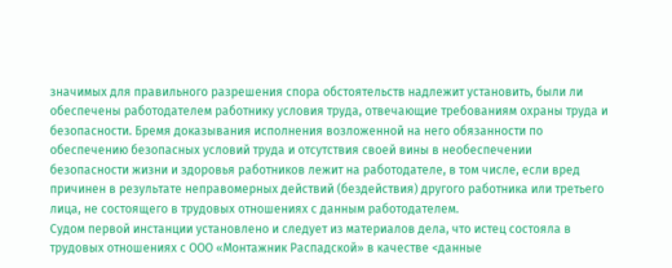значимых для правильного разрешения спора обстоятельств надлежит установить, были ли обеспечены работодателем работнику условия труда, отвечающие требованиям охраны труда и безопасности. Бремя доказывания исполнения возложенной на него обязанности по обеспечению безопасных условий труда и отсутствия своей вины в необеспечении безопасности жизни и здоровья работников лежит на работодателе, в том числе, если вред причинен в результате неправомерных действий (бездействия) другого работника или третьего лица, не состоящего в трудовых отношениях с данным работодателем.
Судом первой инстанции установлено и следует из материалов дела, что истец состояла в трудовых отношениях с ООО «Монтажник Распадской» в качестве <данные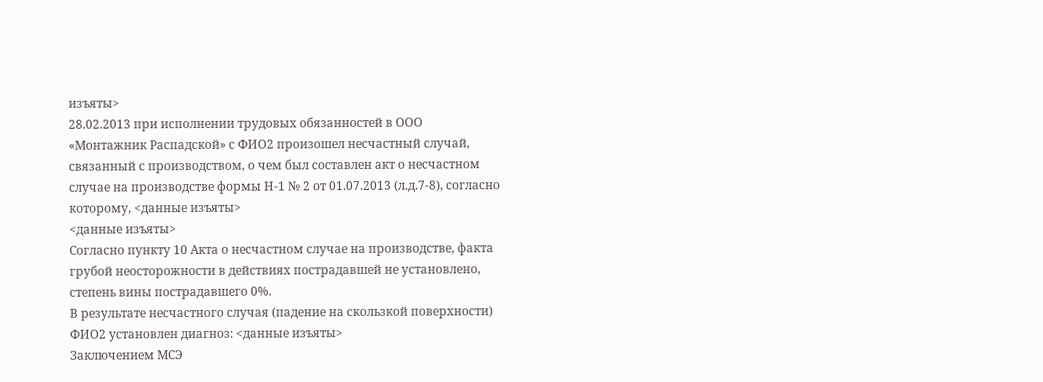изъяты>
28.02.2013 при исполнении трудовых обязанностей в ООО «Монтажник Распадской» с ФИО2 произошел несчастный случай, связанный с производством, о чем был составлен акт о несчастном случае на производстве формы Н-1 № 2 от 01.07.2013 (л.д.7-8), согласно которому, <данные изъяты>
<данные изъяты>
Согласно пункту 10 Акта о несчастном случае на производстве, факта грубой неосторожности в действиях пострадавшей не установлено, степень вины пострадавшего 0%.
В результате несчастного случая (падение на скользкой поверхности) ФИО2 установлен диагноз: <данные изъяты>
Заключением МСЭ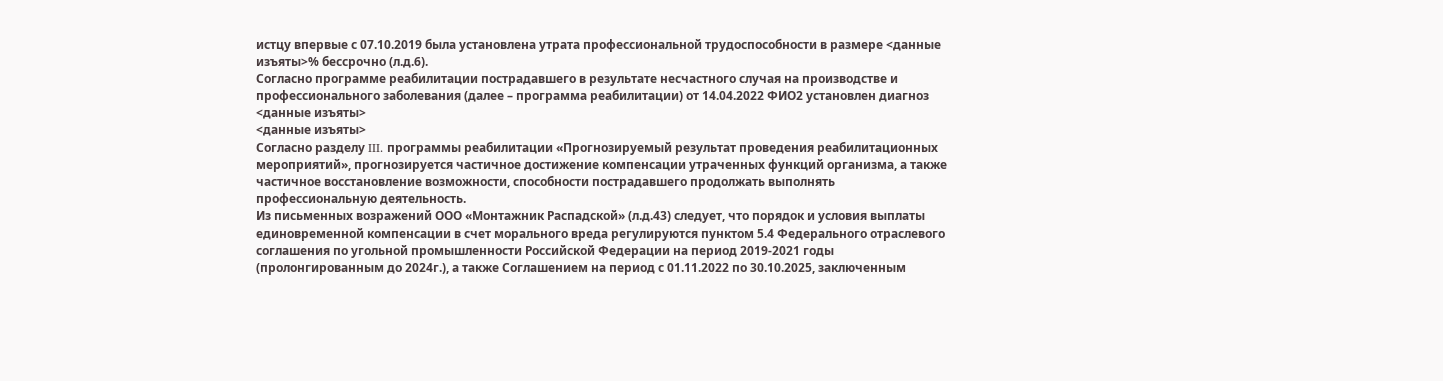истцу впервые с 07.10.2019 была установлена утрата профессиональной трудоспособности в размере <данные изъяты>% бессрочно (л.д.6).
Согласно программе реабилитации пострадавшего в результате несчастного случая на производстве и профессионального заболевания (далее – программа реабилитации) от 14.04.2022 ФИО2 установлен диагноз <данные изъяты>
<данные изъяты>
Согласно разделу III. программы реабилитации «Прогнозируемый результат проведения реабилитационных мероприятий», прогнозируется частичное достижение компенсации утраченных функций организма, а также частичное восстановление возможности, способности пострадавшего продолжать выполнять профессиональную деятельность.
Из письменных возражений ООО «Монтажник Распадской» (л.д.43) следует, что порядок и условия выплаты единовременной компенсации в счет морального вреда регулируются пунктом 5.4 Федерального отраслевого соглашения по угольной промышленности Российской Федерации на период 2019-2021 годы (пролонгированным до 2024г.), а также Соглашением на период с 01.11.2022 по 30.10.2025, заключенным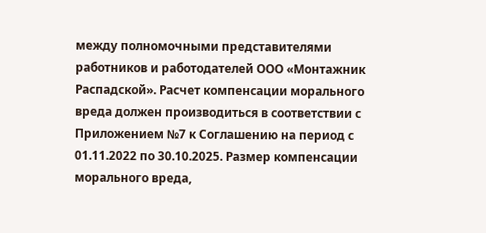между полномочными представителями работников и работодателей ООО «Монтажник Распадской». Расчет компенсации морального вреда должен производиться в соответствии с Приложением №7 к Соглашению на период с 01.11.2022 по 30.10.2025. Размер компенсации морального вреда,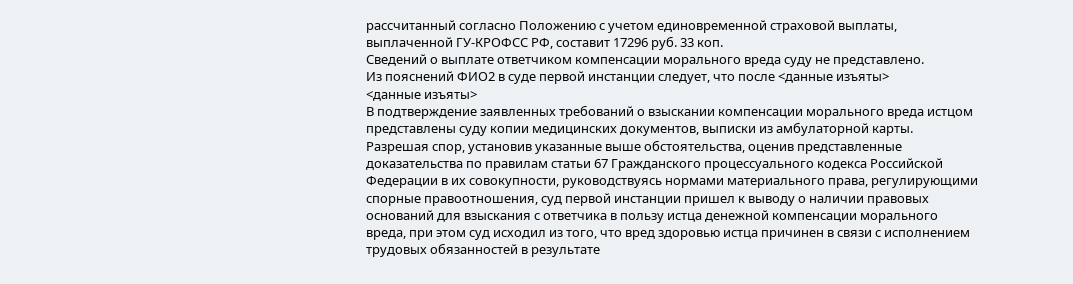рассчитанный согласно Положению с учетом единовременной страховой выплаты, выплаченной ГУ-КРОФСС РФ, составит 17296 руб. 33 коп.
Сведений о выплате ответчиком компенсации морального вреда суду не представлено.
Из пояснений ФИО2 в суде первой инстанции следует, что после <данные изъяты>
<данные изъяты>
В подтверждение заявленных требований о взыскании компенсации морального вреда истцом представлены суду копии медицинских документов, выписки из амбулаторной карты.
Разрешая спор, установив указанные выше обстоятельства, оценив представленные доказательства по правилам статьи 67 Гражданского процессуального кодекса Российской Федерации в их совокупности, руководствуясь нормами материального права, регулирующими спорные правоотношения, суд первой инстанции пришел к выводу о наличии правовых оснований для взыскания с ответчика в пользу истца денежной компенсации морального вреда, при этом суд исходил из того, что вред здоровью истца причинен в связи с исполнением трудовых обязанностей в результате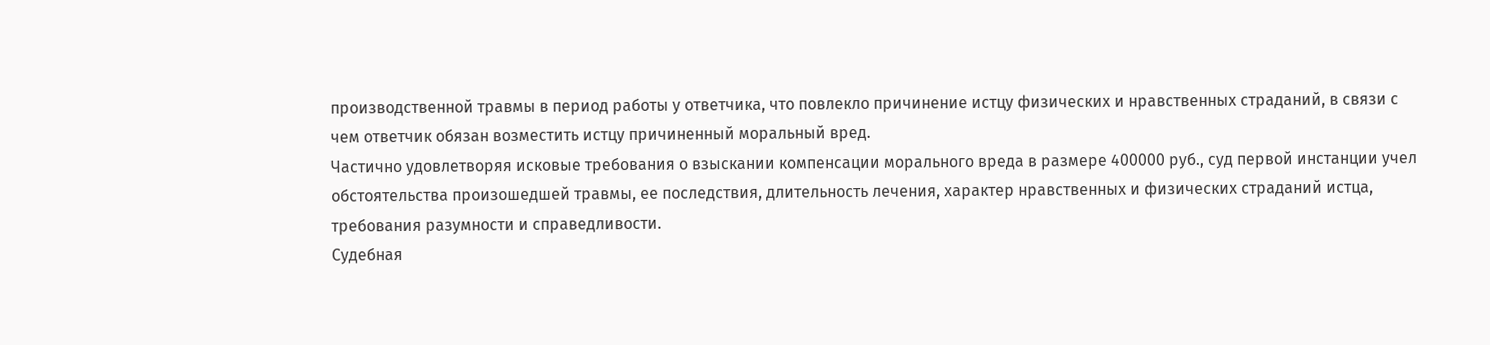производственной травмы в период работы у ответчика, что повлекло причинение истцу физических и нравственных страданий, в связи с чем ответчик обязан возместить истцу причиненный моральный вред.
Частично удовлетворяя исковые требования о взыскании компенсации морального вреда в размере 400000 руб., суд первой инстанции учел обстоятельства произошедшей травмы, ее последствия, длительность лечения, характер нравственных и физических страданий истца, требования разумности и справедливости.
Судебная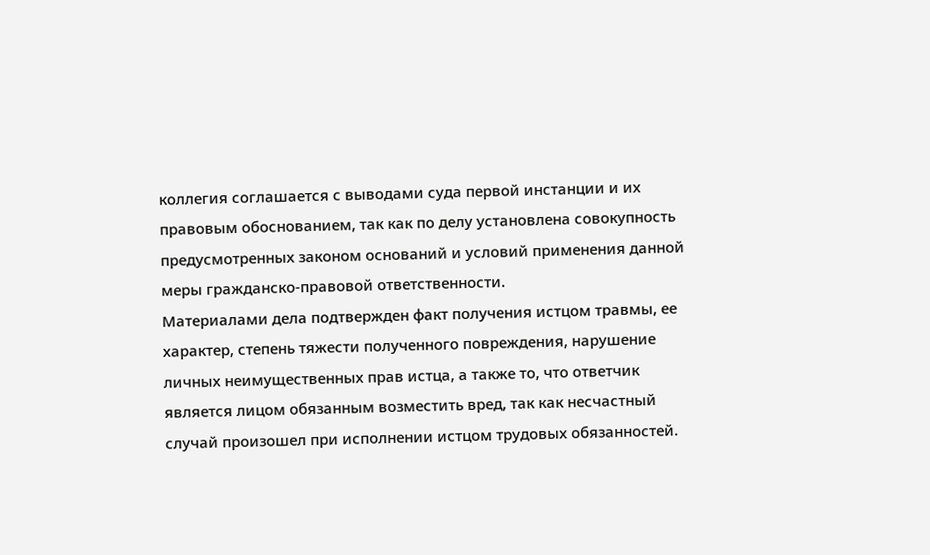коллегия соглашается с выводами суда первой инстанции и их правовым обоснованием, так как по делу установлена совокупность предусмотренных законом оснований и условий применения данной меры гражданско-правовой ответственности.
Материалами дела подтвержден факт получения истцом травмы, ее характер, степень тяжести полученного повреждения, нарушение личных неимущественных прав истца, а также то, что ответчик является лицом обязанным возместить вред, так как несчастный случай произошел при исполнении истцом трудовых обязанностей.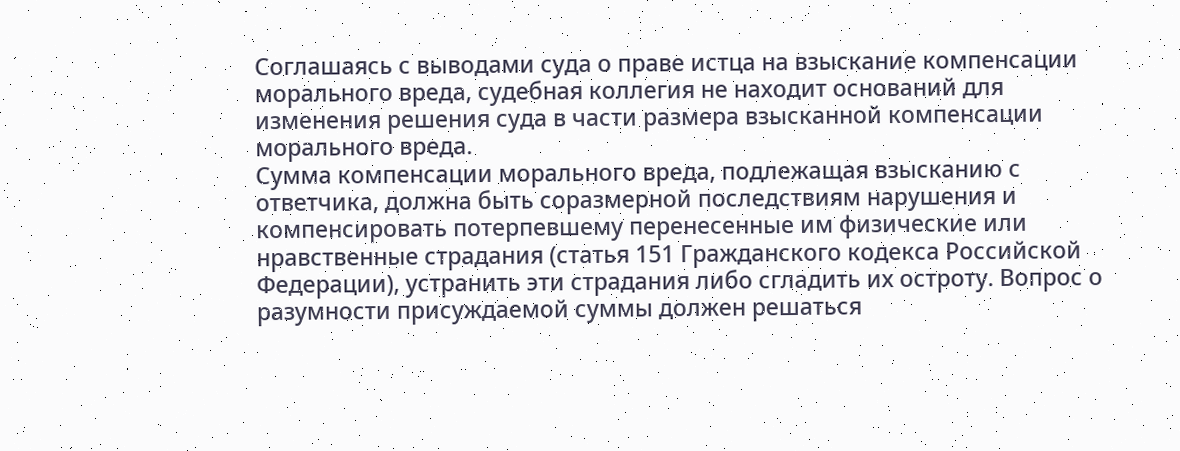Соглашаясь с выводами суда о праве истца на взыскание компенсации морального вреда, судебная коллегия не находит оснований для изменения решения суда в части размера взысканной компенсации морального вреда.
Сумма компенсации морального вреда, подлежащая взысканию с ответчика, должна быть соразмерной последствиям нарушения и компенсировать потерпевшему перенесенные им физические или нравственные страдания (статья 151 Гражданского кодекса Российской Федерации), устранить эти страдания либо сгладить их остроту. Вопрос о разумности присуждаемой суммы должен решаться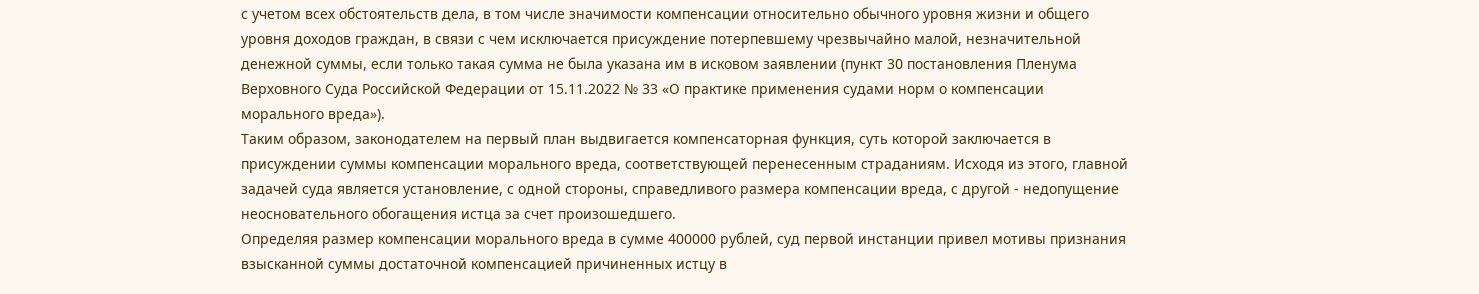с учетом всех обстоятельств дела, в том числе значимости компенсации относительно обычного уровня жизни и общего уровня доходов граждан, в связи с чем исключается присуждение потерпевшему чрезвычайно малой, незначительной денежной суммы, если только такая сумма не была указана им в исковом заявлении (пункт 30 постановления Пленума Верховного Суда Российской Федерации от 15.11.2022 № 33 «О практике применения судами норм о компенсации морального вреда»).
Таким образом, законодателем на первый план выдвигается компенсаторная функция, суть которой заключается в присуждении суммы компенсации морального вреда, соответствующей перенесенным страданиям. Исходя из этого, главной задачей суда является установление, с одной стороны, справедливого размера компенсации вреда, с другой - недопущение неосновательного обогащения истца за счет произошедшего.
Определяя размер компенсации морального вреда в сумме 400000 рублей, суд первой инстанции привел мотивы признания взысканной суммы достаточной компенсацией причиненных истцу в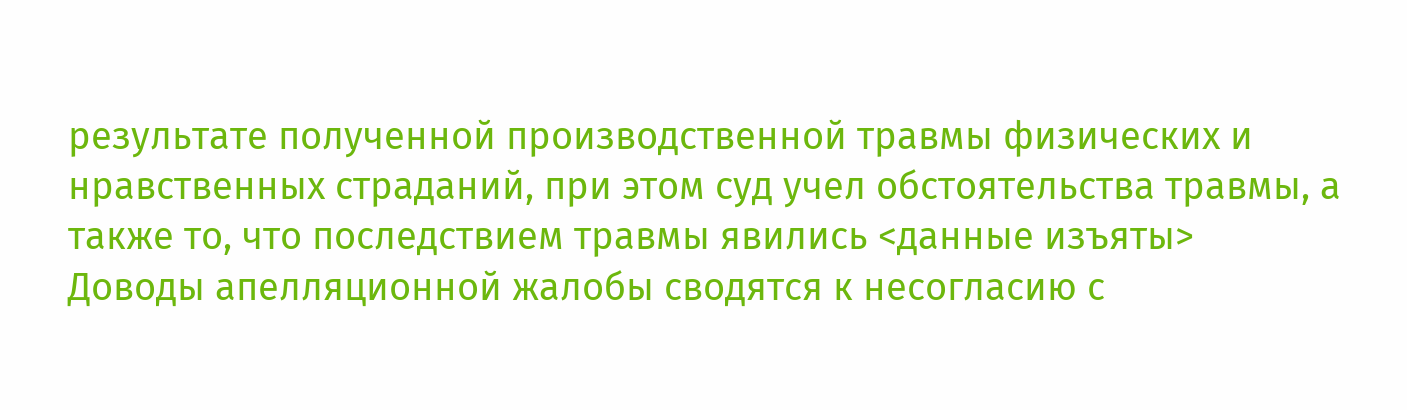результате полученной производственной травмы физических и нравственных страданий, при этом суд учел обстоятельства травмы, а также то, что последствием травмы явились <данные изъяты>
Доводы апелляционной жалобы сводятся к несогласию с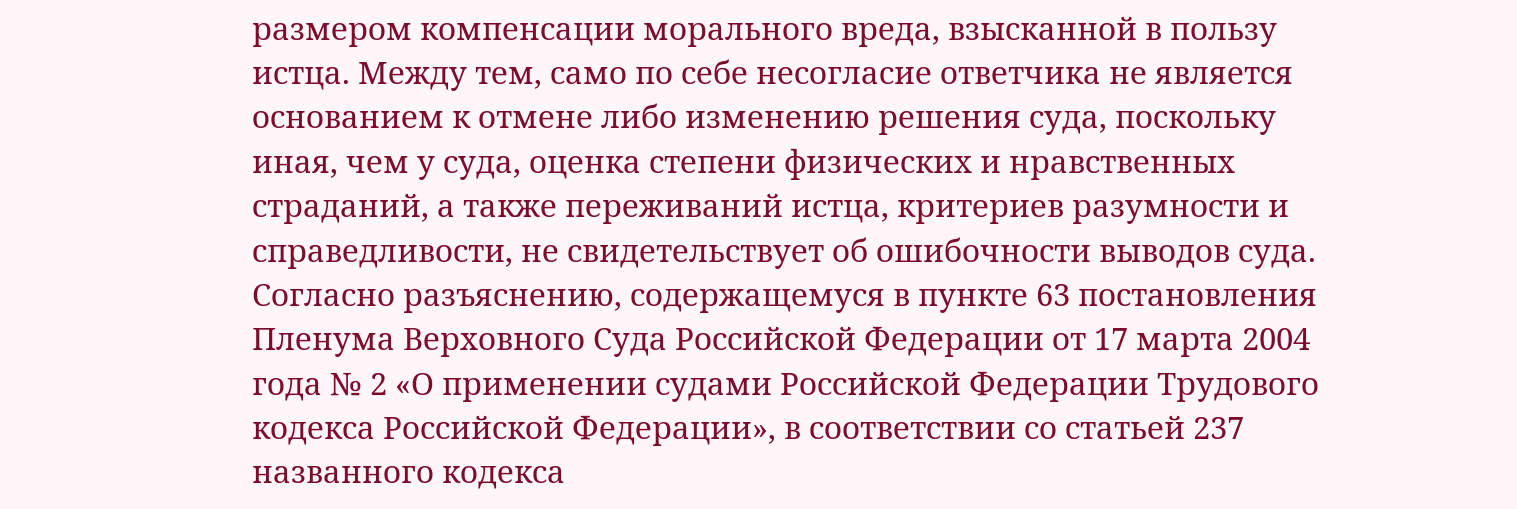размером компенсации морального вреда, взысканной в пользу истца. Между тем, само по себе несогласие ответчика не является основанием к отмене либо изменению решения суда, поскольку иная, чем у суда, оценка степени физических и нравственных страданий, а также переживаний истца, критериев разумности и справедливости, не свидетельствует об ошибочности выводов суда.
Согласно разъяснению, содержащемуся в пункте 63 постановления Пленума Верховного Суда Российской Федерации от 17 марта 2004 года № 2 «О применении судами Российской Федерации Трудового кодекса Российской Федерации», в соответствии со статьей 237 названного кодекса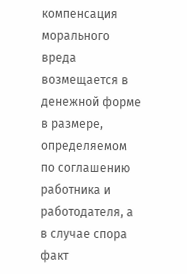компенсация морального вреда возмещается в денежной форме в размере, определяемом по соглашению работника и работодателя, а в случае спора факт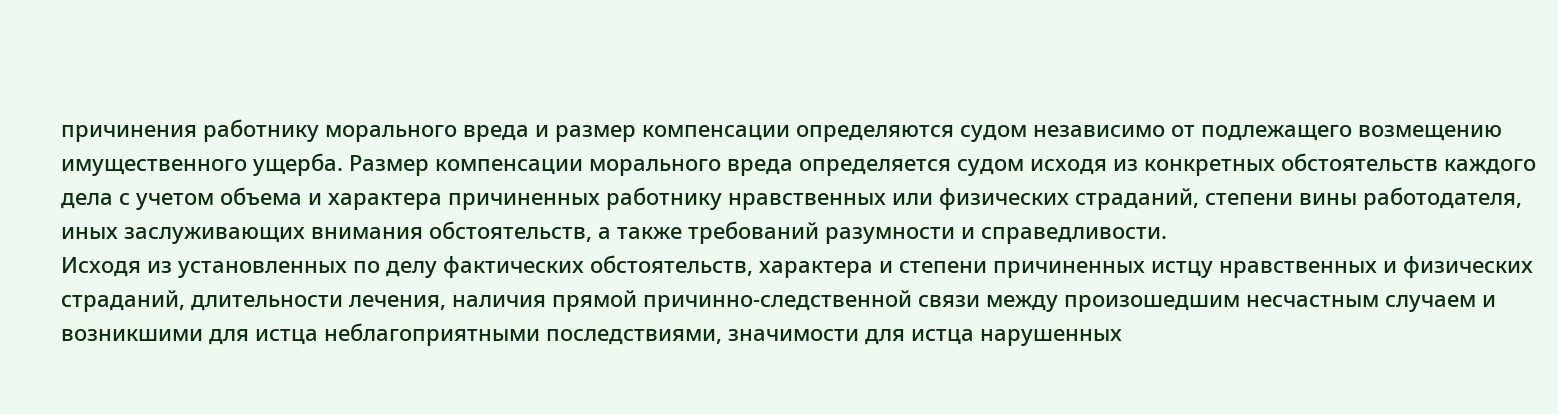причинения работнику морального вреда и размер компенсации определяются судом независимо от подлежащего возмещению имущественного ущерба. Размер компенсации морального вреда определяется судом исходя из конкретных обстоятельств каждого дела с учетом объема и характера причиненных работнику нравственных или физических страданий, степени вины работодателя, иных заслуживающих внимания обстоятельств, а также требований разумности и справедливости.
Исходя из установленных по делу фактических обстоятельств, характера и степени причиненных истцу нравственных и физических страданий, длительности лечения, наличия прямой причинно-следственной связи между произошедшим несчастным случаем и возникшими для истца неблагоприятными последствиями, значимости для истца нарушенных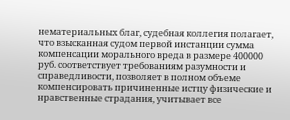нематериальных благ, судебная коллегия полагает, что взысканная судом первой инстанции сумма компенсации морального вреда в размере 400000 руб. соответствует требованиям разумности и справедливости, позволяет в полном объеме компенсировать причиненные истцу физические и нравственные страдания, учитывает все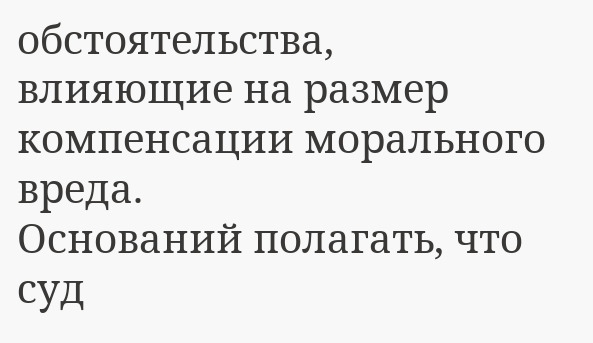обстоятельства, влияющие на размер компенсации морального вреда.
Оснований полагать, что суд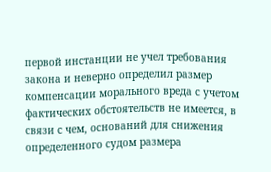первой инстанции не учел требования закона и неверно определил размер компенсации морального вреда с учетом фактических обстоятельств не имеется, в связи с чем, оснований для снижения определенного судом размера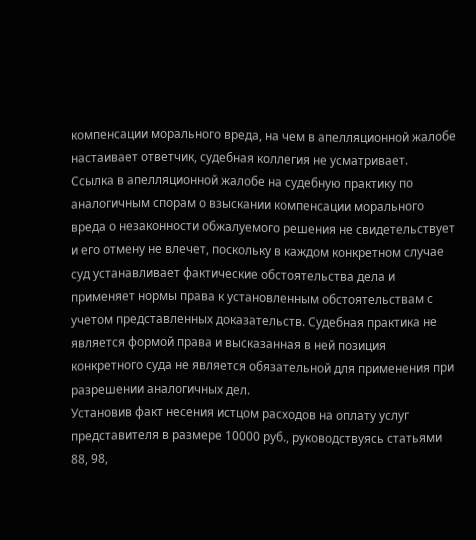компенсации морального вреда, на чем в апелляционной жалобе настаивает ответчик, судебная коллегия не усматривает.
Ссылка в апелляционной жалобе на судебную практику по аналогичным спорам о взыскании компенсации морального вреда о незаконности обжалуемого решения не свидетельствует и его отмену не влечет, поскольку в каждом конкретном случае суд устанавливает фактические обстоятельства дела и применяет нормы права к установленным обстоятельствам с учетом представленных доказательств. Судебная практика не является формой права и высказанная в ней позиция конкретного суда не является обязательной для применения при разрешении аналогичных дел.
Установив факт несения истцом расходов на оплату услуг представителя в размере 10000 руб., руководствуясь статьями 88, 98,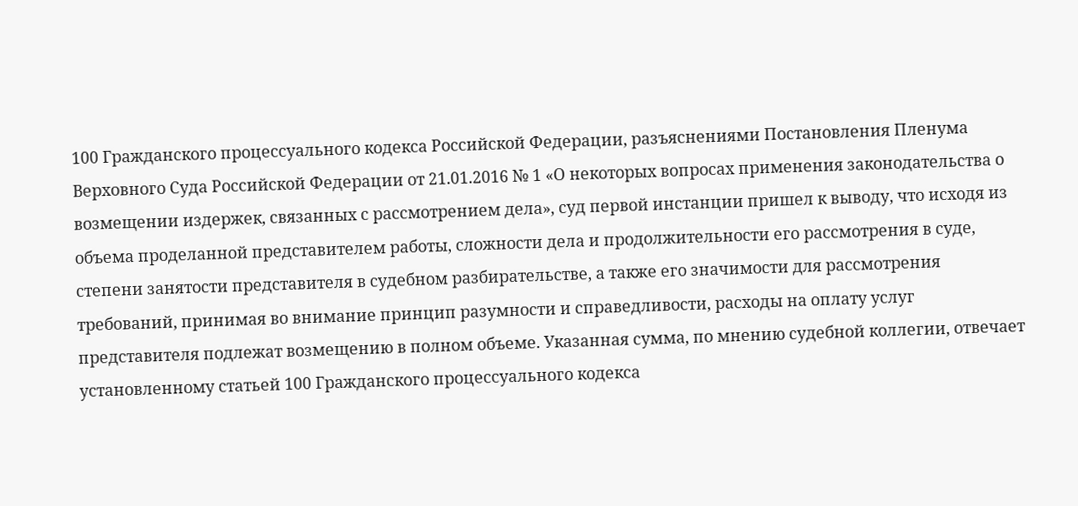100 Гражданского процессуального кодекса Российской Федерации, разъяснениями Постановления Пленума Верховного Суда Российской Федерации от 21.01.2016 № 1 «О некоторых вопросах применения законодательства о возмещении издержек, связанных с рассмотрением дела», суд первой инстанции пришел к выводу, что исходя из объема проделанной представителем работы, сложности дела и продолжительности его рассмотрения в суде, степени занятости представителя в судебном разбирательстве, а также его значимости для рассмотрения требований, принимая во внимание принцип разумности и справедливости, расходы на оплату услуг представителя подлежат возмещению в полном объеме. Указанная сумма, по мнению судебной коллегии, отвечает установленному статьей 100 Гражданского процессуального кодекса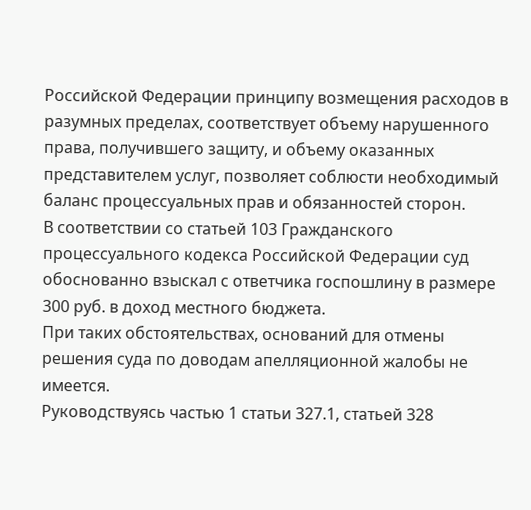Российской Федерации принципу возмещения расходов в разумных пределах, соответствует объему нарушенного права, получившего защиту, и объему оказанных представителем услуг, позволяет соблюсти необходимый баланс процессуальных прав и обязанностей сторон.
В соответствии со статьей 103 Гражданского процессуального кодекса Российской Федерации суд обоснованно взыскал с ответчика госпошлину в размере 300 руб. в доход местного бюджета.
При таких обстоятельствах, оснований для отмены решения суда по доводам апелляционной жалобы не имеется.
Руководствуясь частью 1 статьи 327.1, статьей 328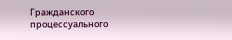Гражданского процессуального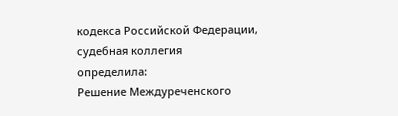кодекса Российской Федерации, судебная коллегия
определила:
Решение Междуреченского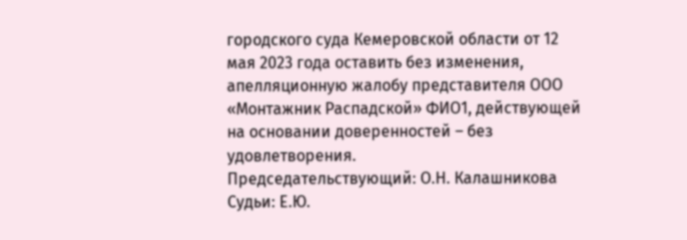городского суда Кемеровской области от 12 мая 2023 года оставить без изменения, апелляционную жалобу представителя ООО «Монтажник Распадской» ФИО1, действующей на основании доверенностей – без удовлетворения.
Председательствующий: О.Н. Калашникова
Судьи: Е.Ю.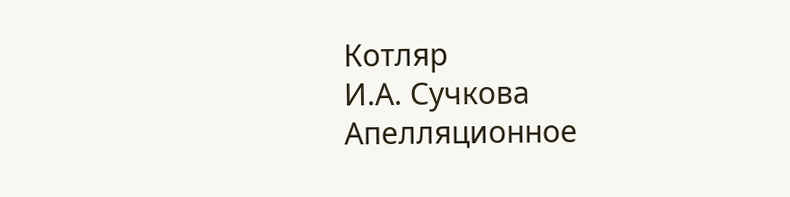Котляр
И.А. Сучкова
Апелляционное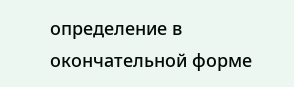определение в окончательной форме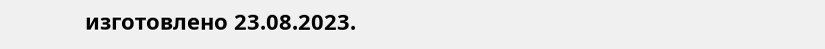изготовлено 23.08.2023.